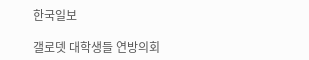한국일보

갤로뎃 대학생들 연방의회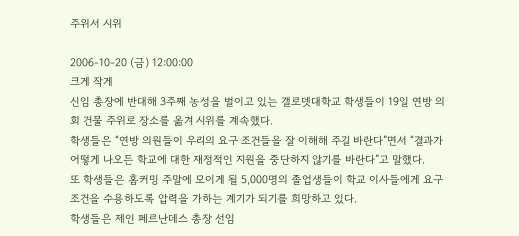주위서 시위

2006-10-20 (금) 12:00:00
크게 작게
신임 총장에 반대해 3주째 농성을 벌이고 있는 갤로뎃대학교 학생들이 19일 연방 의회 건물 주위로 장소를 옮겨 시위를 계속했다.
학생들은 “연방 의원들이 우리의 요구 조건들을 잘 이해해 주길 바란다”면서 “결과가 어떻게 나오든 학교에 대한 재정적인 지원을 중단하지 않기를 바란다”고 말했다.
또 학생들은 홈커밍 주말에 모이게 될 5,000명의 졸업생들이 학교 이사들에게 요구 조건을 수용하도록 압력을 가하는 계기가 되기를 희망하고 있다.
학생들은 제인 페르난데스 총장 선임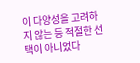이 다양성을 고려하지 않는 등 적절한 선택이 아니었다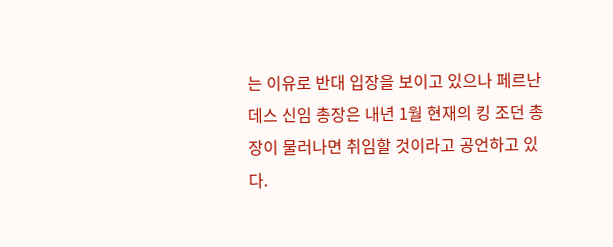는 이유로 반대 입장을 보이고 있으나 페르난데스 신임 총장은 내년 1월 현재의 킹 조던 총장이 물러나면 취임할 것이라고 공언하고 있다.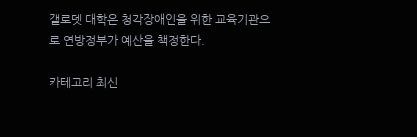갤로뎃 대학은 청각장애인을 위한 교육기관으로 연방정부가 예산을 책정한다.

카테고리 최신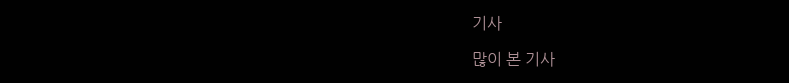기사

많이 본 기사